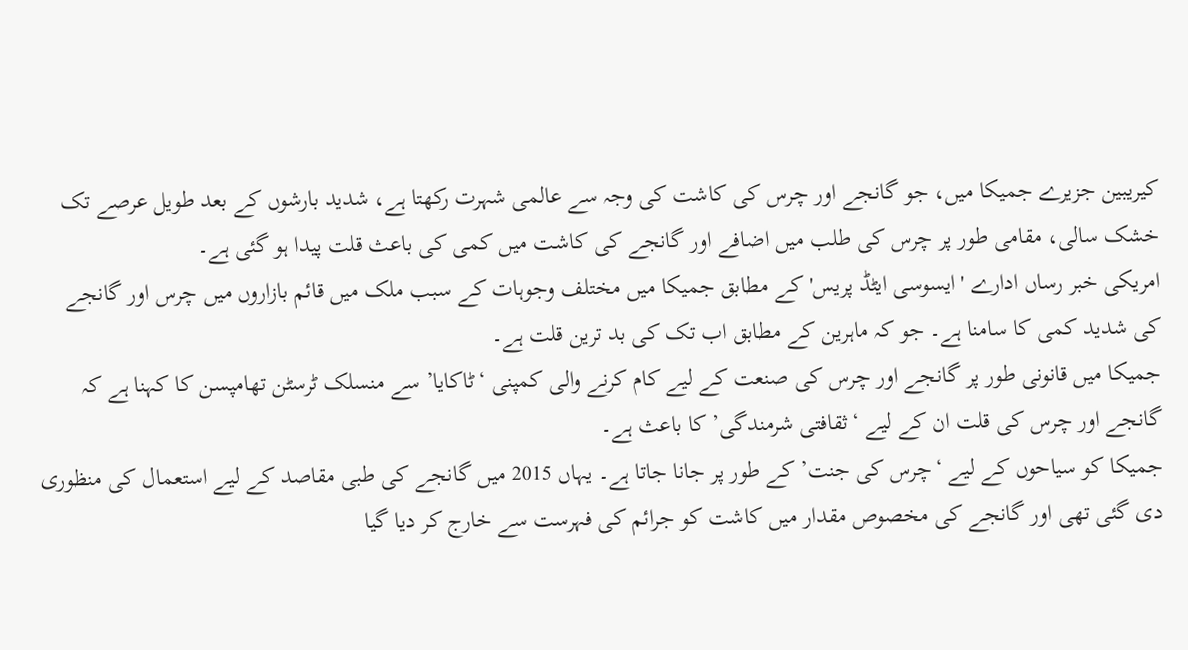کیریبین جزیرے جمیکا میں، جو گانجے اور چرس کی کاشت کی وجہ سے عالمی شہرت رکھتا ہے، شدید بارشوں کے بعد طویل عرصے تک خشک سالی، مقامی طور پر چرس کی طلب میں اضافے اور گانجے کی کاشت میں کمی کی باعث قلت پیدا ہو گئی ہے۔
امریکی خبر رساں ادارے 'ایسوسی ایٹڈ پریس' کے مطابق جمیکا میں مختلف وجوہات کے سبب ملک میں قائم بازاروں میں چرس اور گانجے کی شدید کمی کا سامنا ہے۔ جو کہ ماہرین کے مطابق اب تک کی بد ترین قلت ہے۔
جمیکا میں قانونی طور پر گانجے اور چرس کی صنعت کے لیے کام کرنے والی کمپنی ‘ٹاکایا’ سے منسلک ٹرسٹن تھامپسن کا کہنا ہے کہ گانجے اور چرس کی قلت ان کے لیے ‘ثقافتی شرمندگی’ کا باعث ہے۔
جمیکا کو سیاحوں کے لیے ‘چرس کی جنت’ کے طور پر جانا جاتا ہے۔ یہاں 2015 میں گانجے کی طبی مقاصد کے لیے استعمال کی منظوری دی گئی تھی اور گانجے کی مخصوص مقدار میں کاشت کو جرائم کی فہرست سے خارج کر دیا گیا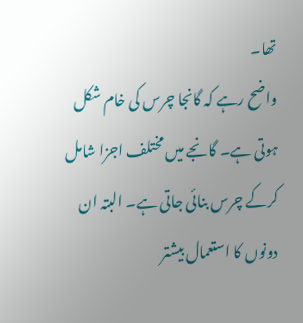تھا۔
واضح رہے کہ گانجا چرس کی خام شکل ہوتی ہے۔ گانجے میں مختلف اجزا شامل کرکے چرس بنائی جاتی ہے۔ البتہ ان دونوں کا استعمال بیشتر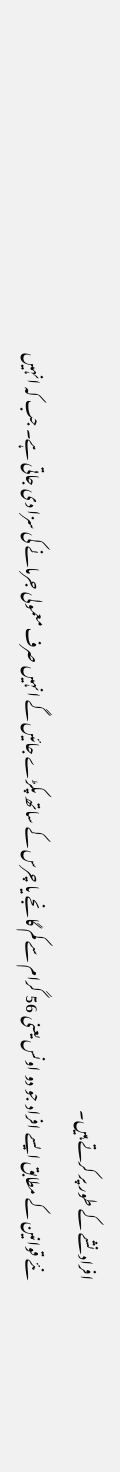افراد نشے کے طور پر کرتے ہیں۔
نئے قوانین کے مطابق ایسے افراد جو دو اونس یعنی 56 گرام سے کم گانجے یا چرس کے ساتھ پکڑے جائیں گے انہیں صرف معمولی جرمانے کی سزا دی جاتی ہے۔ جب کہ انہیں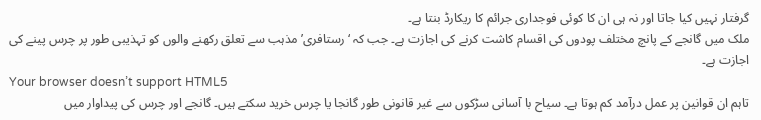گرفتار نہیں کیا جاتا اور نہ ہی ان کا کوئی فوجداری جرائم کا ریکارڈ بنتا ہے۔
ملک میں گانجے کے پانچ مختلف پودوں کی اقسام کاشت کرنے کی اجازت ہے۔ جب کہ ‘رستافری’ مذہب سے تعلق رکھنے والوں کو تہذیبی طور پر چرس پینے کی اجازت ہے۔
Your browser doesn’t support HTML5
تاہم ان قوانین پر عمل درآمد کم ہوتا ہے۔ سیاح با آسانی سڑکوں سے غیر قانونی طور گانجا یا چرس خرید سکتے ہیں۔ گانجے اور چرس کی پیداوار میں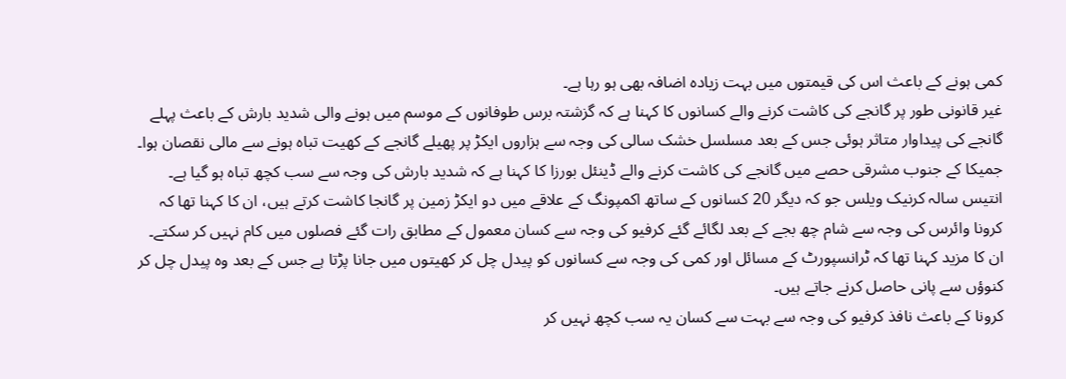کمی ہونے کے باعث اس کی قیمتوں میں بہت زیادہ اضافہ بھی ہو رہا ہے۔
غیر قانونی طور پر گانجے کی کاشت کرنے والے کسانوں کا کہنا ہے کہ گزشتہ برس طوفانوں کے موسم میں ہونے والی شدید بارش کے باعث پہلے گانجے کی پیداوار متاثر ہوئی جس کے بعد مسلسل خشک سالی کی وجہ سے ہزاروں ایکڑ پر پھیلے گانجے کے کھیت تباہ ہونے سے مالی نقصان ہوا۔
جمیکا کے جنوب مشرقی حصے میں گانجے کی کاشت کرنے والے ڈینئل بورزا کا کہنا ہے کہ شدید بارش کی وجہ سے سب کچھ تباہ ہو گیا ہے۔
انتیس سالہ کرنیک ویلس جو کہ دیگر 20 کسانوں کے ساتھ اکمپونگ کے علاقے میں دو ایکڑ زمین پر گانجا کاشت کرتے ہیں، ان کا کہنا تھا کہ کرونا وائرس کی وجہ سے شام چھ بجے کے بعد لگائے گئے کرفیو کی وجہ سے کسان معمول کے مطابق رات گئے فصلوں میں کام نہیں کر سکتے۔
ان کا مزید کہنا تھا کہ ٹرانسپورٹ کے مسائل اور کمی کی وجہ سے کسانوں کو پیدل چل کر کھیتوں میں جانا پڑتا ہے جس کے بعد وہ پیدل چل کر کنوؤں سے پانی حاصل کرنے جاتے ہیں۔
کرونا کے باعث نافذ کرفیو کی وجہ سے بہت سے کسان یہ سب کچھ نہیں کر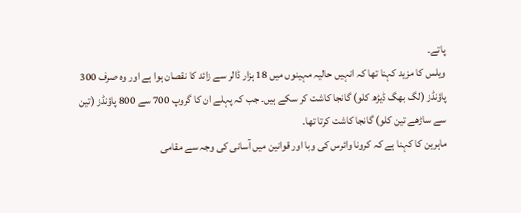پاتے۔
ویلس کا مزید کہنا تھا کہ انہیں حالیہ مہینوں میں 18 ہزار ڈالر سے زائد کا نقصان ہوا ہے اور وہ صرف 300 پاؤنڈز (لگ بھگ ڈیڑھ کلو) گانجا کاشت کر سکے ہیں۔ جب کہ پہلے ان کا گروپ 700 سے 800 پاؤنڈز (تین سے ساڑھے تین کلو) گانجا کاشت کرتا تھا۔
ماہرین کا کہنا ہے کہ کرونا وائرس کی وبا اور قوانین میں آسانی کی وجہ سے مقامی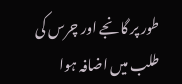طور پر گانجے اور چرس کی طلب میں اضافہ ہوا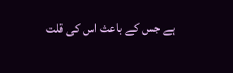ہے جس کے باعث اس کی قلت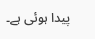پیدا ہوئی ہے۔